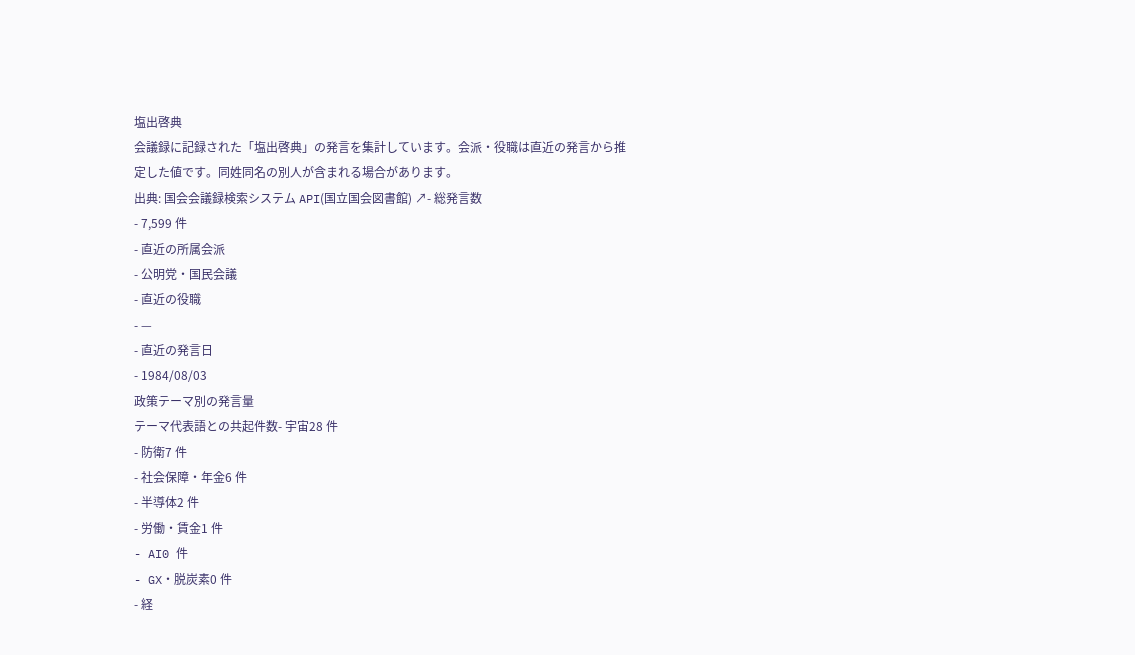塩出啓典
会議録に記録された「塩出啓典」の発言を集計しています。会派・役職は直近の発言から推定した値です。同姓同名の別人が含まれる場合があります。
出典: 国会会議録検索システム API(国立国会図書館) ↗- 総発言数
- 7,599 件
- 直近の所属会派
- 公明党・国民会議
- 直近の役職
- —
- 直近の発言日
- 1984/08/03
政策テーマ別の発言量
テーマ代表語との共起件数- 宇宙28 件
- 防衛7 件
- 社会保障・年金6 件
- 半導体2 件
- 労働・賃金1 件
- AI0 件
- GX・脱炭素0 件
- 経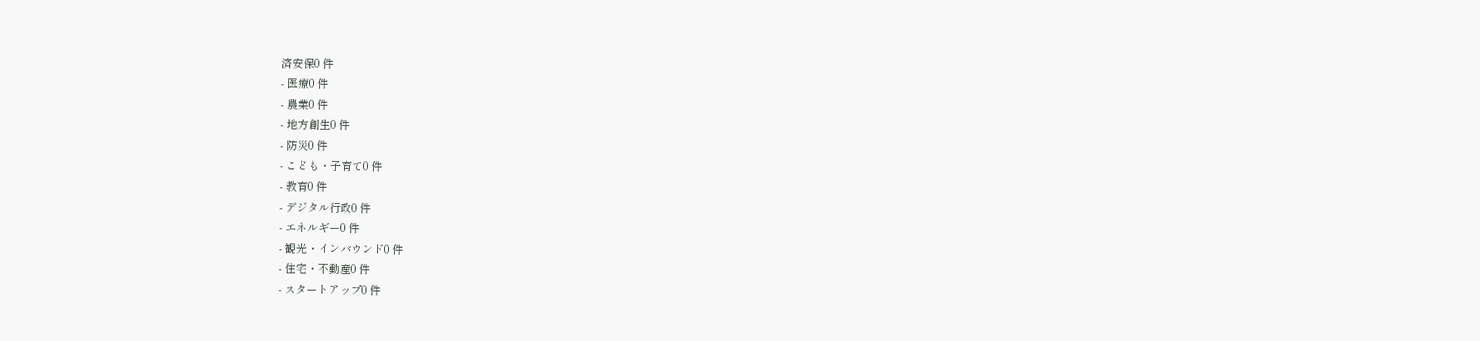済安保0 件
- 医療0 件
- 農業0 件
- 地方創生0 件
- 防災0 件
- こども・子育て0 件
- 教育0 件
- デジタル行政0 件
- エネルギー0 件
- 観光・インバウンド0 件
- 住宅・不動産0 件
- スタートアップ0 件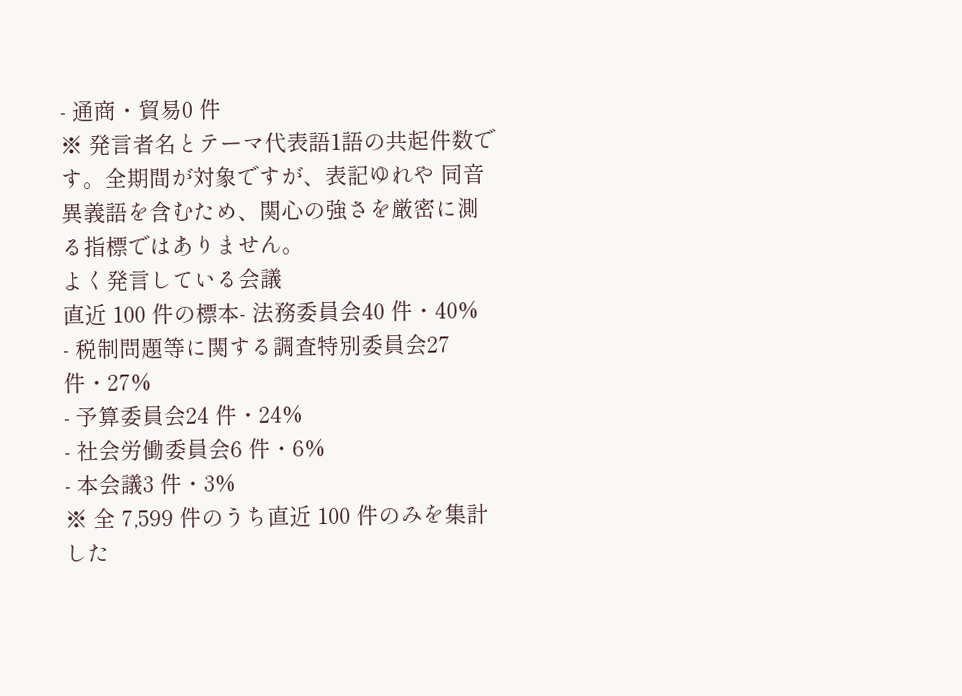- 通商・貿易0 件
※ 発言者名とテーマ代表語1語の共起件数です。全期間が対象ですが、表記ゆれや 同音異義語を含むため、関心の強さを厳密に測る指標ではありません。
よく発言している会議
直近 100 件の標本- 法務委員会40 件・40%
- 税制問題等に関する調査特別委員会27 件・27%
- 予算委員会24 件・24%
- 社会労働委員会6 件・6%
- 本会議3 件・3%
※ 全 7,599 件のうち直近 100 件のみを集計した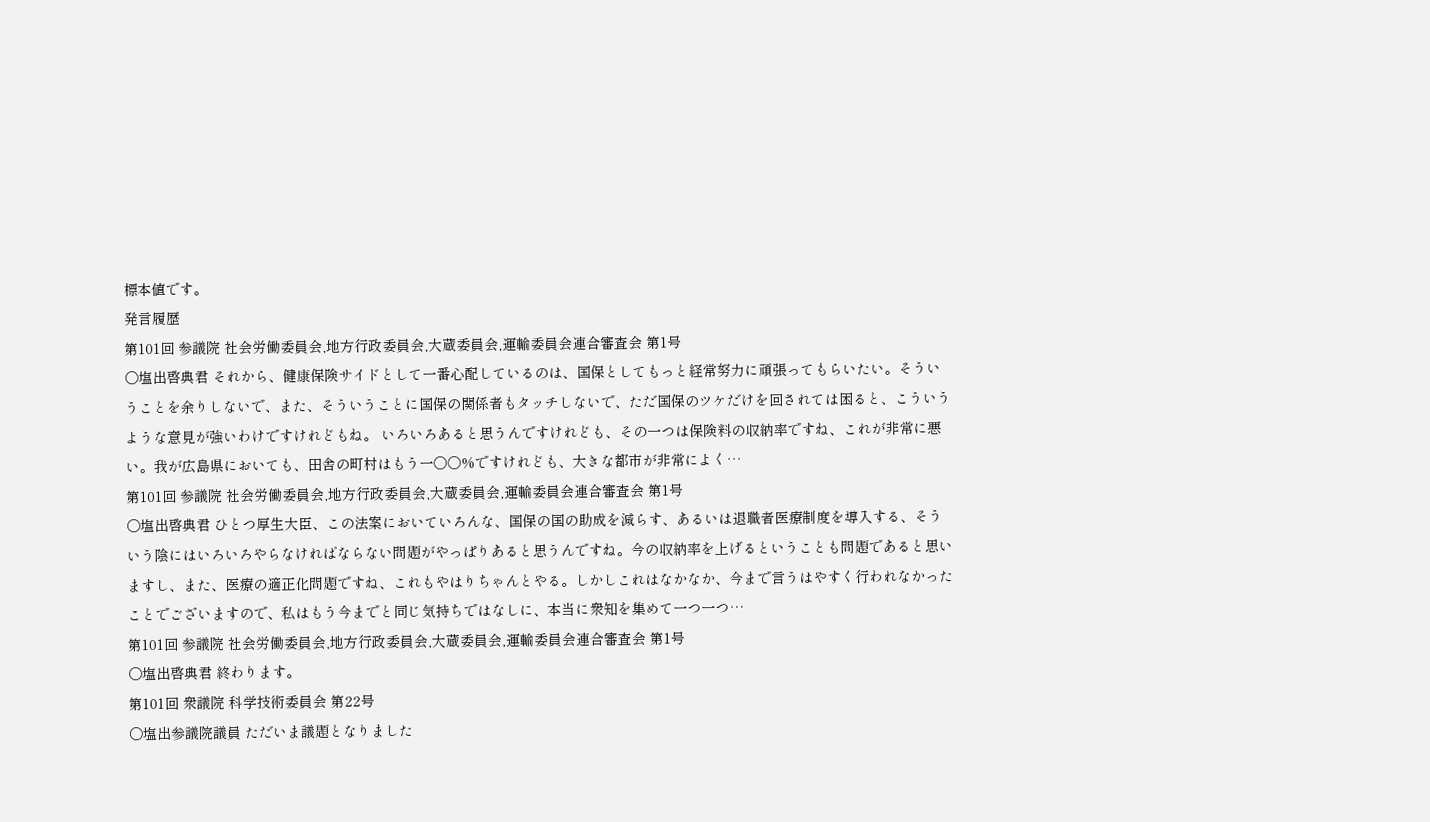標本値です。
発言履歴
第101回 参議院 社会労働委員会,地方行政委員会,大蔵委員会,運輸委員会連合審査会 第1号
○塩出啓典君 それから、健康保険サイドとして一番心配しているのは、国保としてもっと経常努力に頑張ってもらいたい。そういうことを余りしないで、また、そういうことに国保の関係者もタッチしないで、ただ国保のツケだけを回されては困ると、こういうような意見が強いわけですけれどもね。 いろいろあると思うんですけれども、その一つは保険料の収納率ですね、これが非常に悪い。我が広島県においても、田舎の町村はもう一〇〇%ですけれども、大きな都市が非常によく…
第101回 参議院 社会労働委員会,地方行政委員会,大蔵委員会,運輸委員会連合審査会 第1号
○塩出啓典君 ひとつ厚生大臣、この法案においていろんな、国保の国の助成を減らす、あるいは退職者医療制度を導入する、そういう陰にはいろいろやらなければならない問題がやっぱりあると思うんですね。今の収納率を上げるということも問題であると思いますし、また、医療の適正化問題ですね、これもやはりちゃんとやる。しかしこれはなかなか、今まで言うはやすく行われなかったことでございますので、私はもう今までと同じ気持ちではなしに、本当に衆知を集めて一つ一つ…
第101回 参議院 社会労働委員会,地方行政委員会,大蔵委員会,運輸委員会連合審査会 第1号
○塩出啓典君 終わります。
第101回 衆議院 科学技術委員会 第22号
○塩出参議院議員 ただいま議題となりました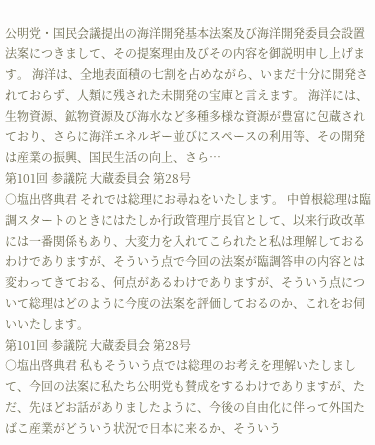公明党・国民会議提出の海洋開発基本法案及び海洋開発委員会設置法案につきまして、その提案理由及びその内容を御説明申し上げます。 海洋は、全地表面積の七割を占めながら、いまだ十分に開発されておらず、人類に残された未開発の宝庫と言えます。 海洋には、生物資源、鉱物資源及び海水など多種多様な資源が豊富に包蔵されており、さらに海洋エネルギー並びにスペースの利用等、その開発は産業の振興、国民生活の向上、さら…
第101回 参議院 大蔵委員会 第28号
○塩出啓典君 それでは総理にお尋ねをいたします。 中曽根総理は臨調スタートのときにはたしか行政管理庁長官として、以来行政改革には一番関係もあり、大変力を入れてこられたと私は理解しておるわけでありますが、そういう点で今回の法案が臨調答申の内容とは変わってきておる、何点があるわけでありますが、そういう点について総理はどのように今度の法案を評価しておるのか、これをお伺いいたします。
第101回 参議院 大蔵委員会 第28号
○塩出啓典君 私もそういう点では総理のお考えを理解いたしまして、今回の法案に私たち公明党も賛成をするわけでありますが、ただ、先ほどお話がありましたように、今後の自由化に伴って外国たばこ産業がどういう状況で日本に来るか、そういう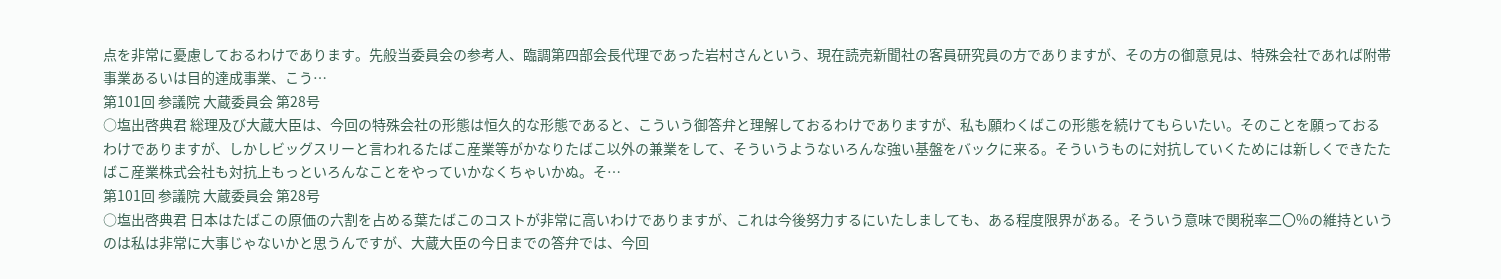点を非常に憂慮しておるわけであります。先般当委員会の参考人、臨調第四部会長代理であった岩村さんという、現在読売新聞社の客員研究員の方でありますが、その方の御意見は、特殊会社であれば附帯事業あるいは目的達成事業、こう…
第101回 参議院 大蔵委員会 第28号
○塩出啓典君 総理及び大蔵大臣は、今回の特殊会社の形態は恒久的な形態であると、こういう御答弁と理解しておるわけでありますが、私も願わくばこの形態を続けてもらいたい。そのことを願っておるわけでありますが、しかしビッグスリーと言われるたばこ産業等がかなりたばこ以外の兼業をして、そういうようないろんな強い基盤をバックに来る。そういうものに対抗していくためには新しくできたたばこ産業株式会社も対抗上もっといろんなことをやっていかなくちゃいかぬ。そ…
第101回 参議院 大蔵委員会 第28号
○塩出啓典君 日本はたばこの原価の六割を占める葉たばこのコストが非常に高いわけでありますが、これは今後努力するにいたしましても、ある程度限界がある。そういう意味で関税率二〇%の維持というのは私は非常に大事じゃないかと思うんですが、大蔵大臣の今日までの答弁では、今回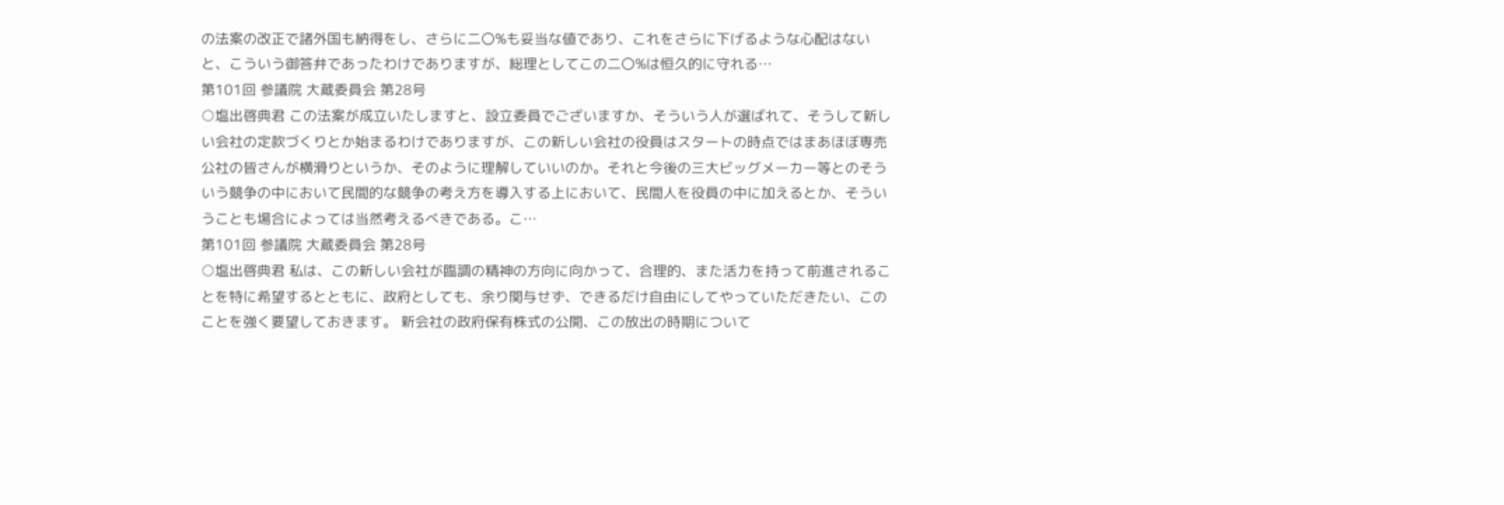の法案の改正で諸外国も納得をし、さらに二〇%も妥当な値であり、これをさらに下げるような心配はないと、こういう御答弁であったわけでありますが、総理としてこの二〇%は恒久的に守れる…
第101回 参議院 大蔵委員会 第28号
○塩出啓典君 この法案が成立いたしますと、設立委員でございますか、そういう人が選ばれて、そうして新しい会社の定款づくりとか始まるわけでありますが、この新しい会社の役員はスタートの時点ではまあほぼ専売公社の皆さんが横滑りというか、そのように理解していいのか。それと今後の三大ビッグメーカー等とのそういう競争の中において民間的な競争の考え方を導入する上において、民間人を役員の中に加えるとか、そういうことも場合によっては当然考えるべきである。こ…
第101回 参議院 大蔵委員会 第28号
○塩出啓典君 私は、この新しい会社が臨調の精神の方向に向かって、合理的、また活力を持って前進されることを特に希望するとともに、政府としても、余り関与せず、できるだけ自由にしてやっていただきたい、このことを強く要望しておきます。 新会社の政府保有株式の公開、この放出の時期について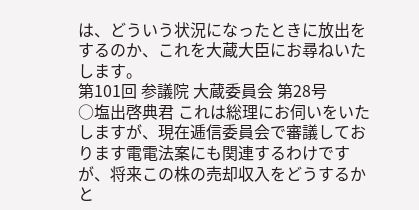は、どういう状況になったときに放出をするのか、これを大蔵大臣にお尋ねいたします。
第101回 参議院 大蔵委員会 第28号
○塩出啓典君 これは総理にお伺いをいたしますが、現在逓信委員会で審議しております電電法案にも関連するわけですが、将来この株の売却収入をどうするかと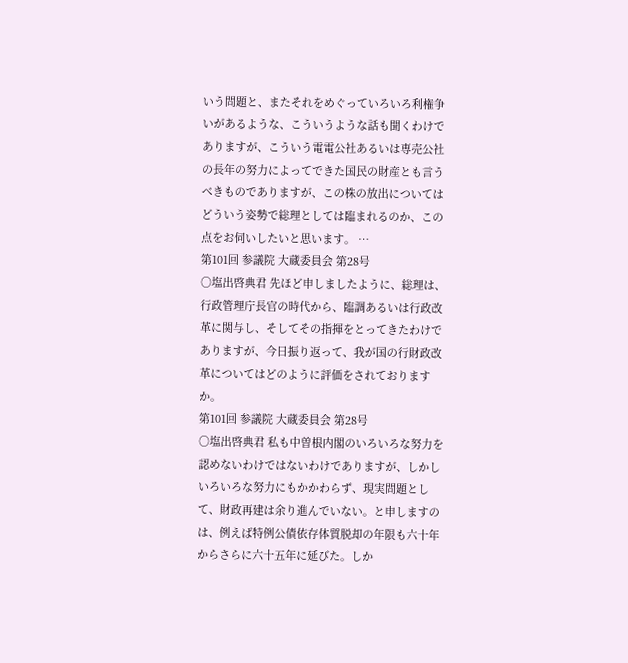いう問題と、またそれをめぐっていろいろ利権争いがあるような、こういうような話も聞くわけでありますが、こういう電電公社あるいは専売公社の長年の努力によってできた国民の財産とも言うべきものでありますが、この株の放出についてはどういう姿勢で総理としては臨まれるのか、この点をお伺いしたいと思います。 …
第101回 参議院 大蔵委員会 第28号
○塩出啓典君 先ほど申しましたように、総理は、行政管理庁長官の時代から、臨調あるいは行政改革に関与し、そしてその指揮をとってきたわけでありますが、今日振り返って、我が国の行財政改革についてはどのように評価をされておりますか。
第101回 参議院 大蔵委員会 第28号
○塩出啓典君 私も中曽根内閣のいろいろな努力を認めないわけではないわけでありますが、しかしいろいろな努力にもかかわらず、現実問題として、財政再建は余り進んでいない。と申しますのは、例えば特例公債依存体質脱却の年限も六十年からさらに六十五年に延びた。しか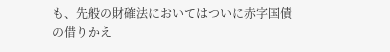も、先般の財確法においてはついに赤字国債の借りかえ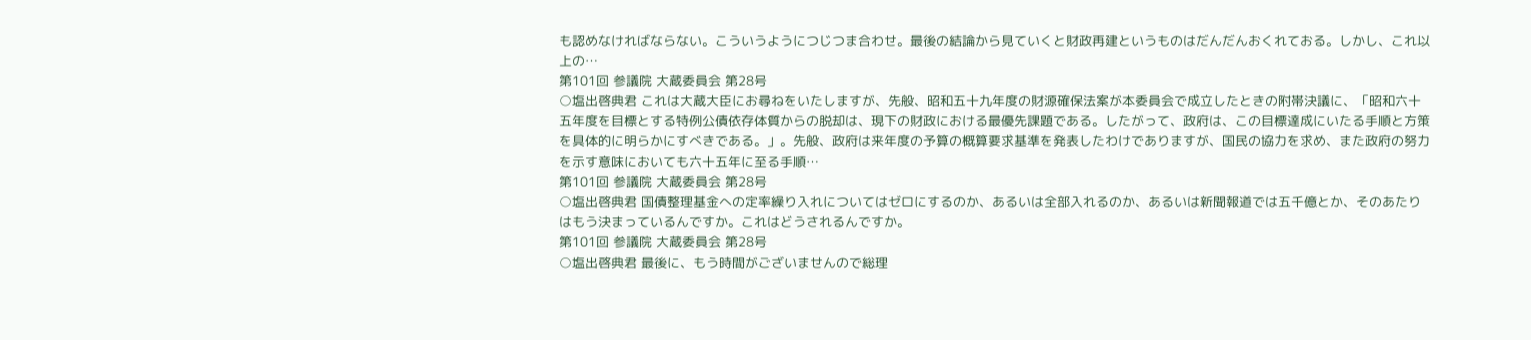も認めなければならない。こういうようにつじつま合わせ。最後の結論から見ていくと財政再建というものはだんだんおくれておる。しかし、これ以上の…
第101回 参議院 大蔵委員会 第28号
○塩出啓典君 これは大蔵大臣にお尋ねをいたしますが、先般、昭和五十九年度の財源確保法案が本委員会で成立したときの附帯決議に、「昭和六十五年度を目標とする特例公債依存体質からの脱却は、現下の財政における最優先課題である。したがって、政府は、この目標達成にいたる手順と方策を具体的に明らかにすべきである。」。先般、政府は来年度の予算の概算要求基準を発表したわけでありますが、国民の協力を求め、また政府の努力を示す意味においても六十五年に至る手順…
第101回 参議院 大蔵委員会 第28号
○塩出啓典君 国債整理基金への定率繰り入れについてはゼロにするのか、あるいは全部入れるのか、あるいは新聞報道では五千億とか、そのあたりはもう決まっているんですか。これはどうされるんですか。
第101回 参議院 大蔵委員会 第28号
○塩出啓典君 最後に、もう時間がございませんので総理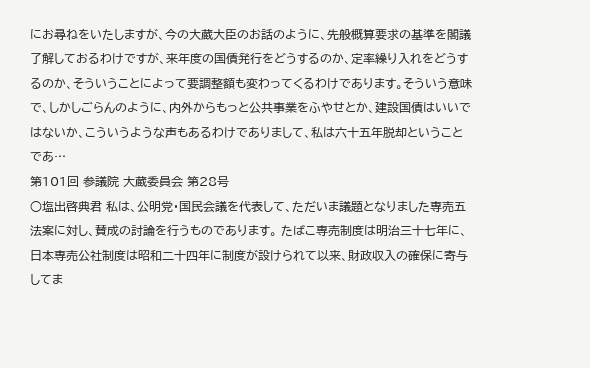にお尋ねをいたしますが、今の大蔵大臣のお話のように、先般概算要求の基準を閣議了解しておるわけですが、来年度の国債発行をどうするのか、定率繰り入れをどうするのか、そういうことによって要調整額も変わってくるわけであります。そういう意味で、しかしごらんのように、内外からもっと公共事業をふやせとか、建設国債はいいではないか、こういうような声もあるわけでありまして、私は六十五年脱却ということであ…
第101回 参議院 大蔵委員会 第28号
○塩出啓典君 私は、公明党・国民会議を代表して、ただいま議題となりました専売五法案に対し、賛成の討論を行うものであります。 たばこ専売制度は明治三十七年に、日本専売公社制度は昭和二十四年に制度が設けられて以来、財政収入の確保に寄与してま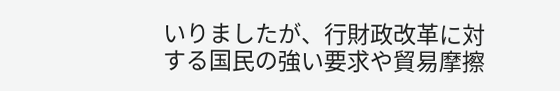いりましたが、行財政改革に対する国民の強い要求や貿易摩擦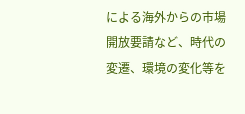による海外からの市場開放要請など、時代の変遷、環境の変化等を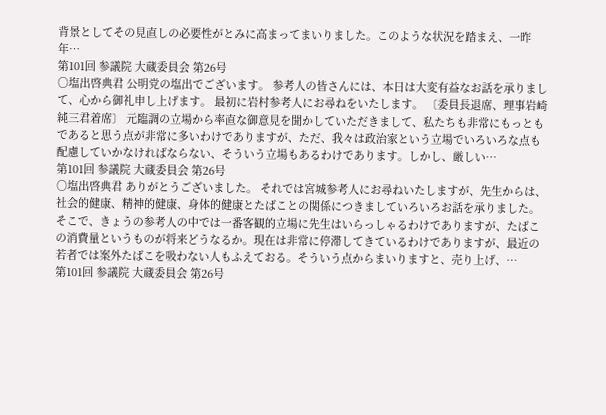背景としてその見直しの必要性がとみに高まってまいりました。このような状況を踏まえ、一昨年…
第101回 参議院 大蔵委員会 第26号
○塩出啓典君 公明党の塩出でございます。 参考人の皆さんには、本日は大変有益なお話を承りまして、心から御礼申し上げます。 最初に岩村参考人にお尋ねをいたします。 〔委員長退席、理事岩崎純三君着席〕 元臨調の立場から率直な御意見を聞かしていただきまして、私たちも非常にもっともであると思う点が非常に多いわけでありますが、ただ、我々は政治家という立場でいろいろな点も配慮していかなければならない、そういう立場もあるわけであります。しかし、厳しい…
第101回 参議院 大蔵委員会 第26号
○塩出啓典君 ありがとうございました。 それでは宮城参考人にお尋ねいたしますが、先生からは、社会的健康、精神的健康、身体的健康とたばことの関係につきましていろいろお話を承りました。 そこで、きょうの参考人の中では一番客観的立場に先生はいらっしゃるわけでありますが、たばこの消費量というものが将来どうなるか。現在は非常に停滞してきているわけでありますが、最近の若者では案外たばこを吸わない人もふえておる。そういう点からまいりますと、売り上げ、…
第101回 参議院 大蔵委員会 第26号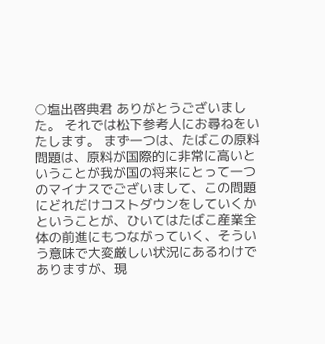○塩出啓典君 ありがとうございました。 それでは松下参考人にお尋ねをいたします。 まず一つは、たばこの原料問題は、原料が国際的に非常に高いということが我が国の将来にとって一つのマイナスでございまして、この問題にどれだけコストダウンをしていくかということが、ひいてはたばこ産業全体の前進にもつながっていく、そういう意味で大変厳しい状況にあるわけでありますが、現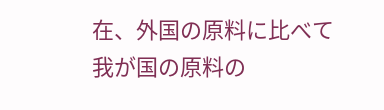在、外国の原料に比べて我が国の原料の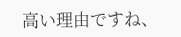高い理由ですね、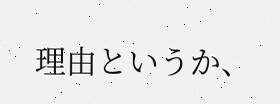理由というか、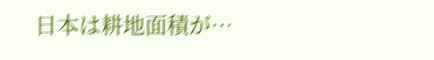日本は耕地面積が…